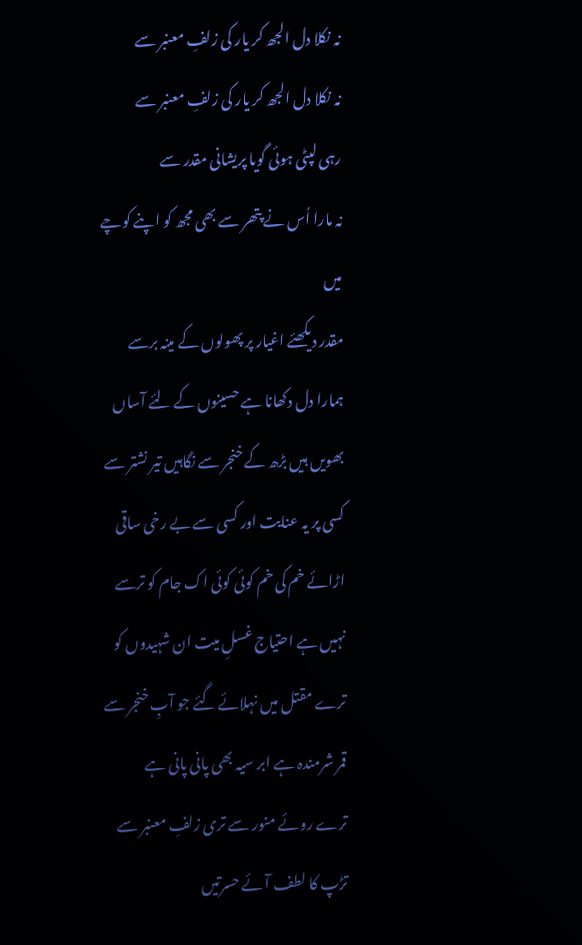نہ نکلا دل الجھ کر یار کی زلفِ معنبر سے
نہ نکلا دل الجھ کر یار کی زلفِ معنبر سے
رہی لپٹی ہوئی گویا پریشانی مقدر سے
نہ مارا اُس نے پتھر سے بھی مجھ کو اپنے کوچے میں
مقدر دیکھئے اغیار پر پھولوں کے مینہ برسے
ہمارا دل دکھانا ہے حسینوں کے لئے آساں
بھویں ہیں بڑھ کے خنجر سے نگاہیں تیر نشتر سے
کسی پر یہ عنایت اور کسی سے بے رخی ساقی
اڑائے خم کی خم کوئی کوئی اک جام کو ترسے
نہیں ہے احتیاج غسلِ میت ان شہیدوں کو
ترے مقتل میں نہلائے گئے جو آبِ خنجر سے
قمر شرمندہ ہے ابر سیہ بھی پانی پانی ہے
ترے روئے منور سے تری زلفِ معنبر سے
تڑپ کا لطف آئے حسرتیں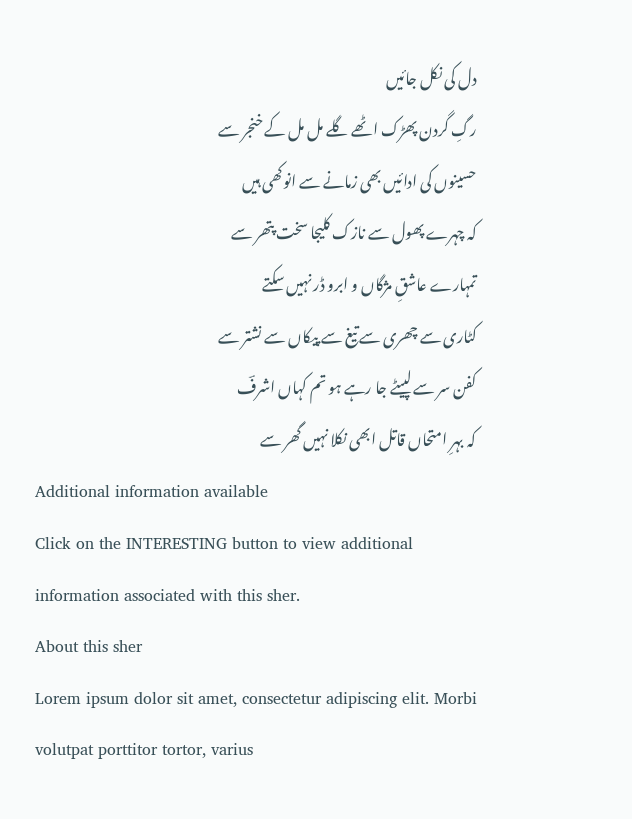دل کی نکل جائیں
رگِ گردن پھڑک اٹھے گلے مل مل کے خنجر سے
حسینوں کی ادائیں بھی زمانے سے انوکھی ہیں
کہ چہرے پھول سے نازک کلیجا سخت پتھر سے
تمہارے عاشقِ مژگاں و ابرو ڈر نہیں سکتے
کٹاری سے چھری سے تیغ سے پیکاں سے نشتر سے
کفن سر سے لپیٹے جا رہے ہو تم کہاں اشرفؔ
کہ بہرِ امتحاں قاتل ابھی نکلا نہیں گھر سے
Additional information available
Click on the INTERESTING button to view additional information associated with this sher.
About this sher
Lorem ipsum dolor sit amet, consectetur adipiscing elit. Morbi volutpat porttitor tortor, varius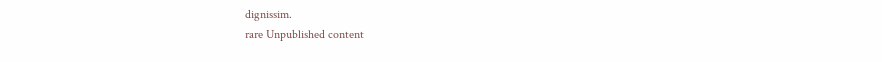dignissim.
rare Unpublished content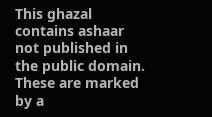This ghazal contains ashaar not published in the public domain. These are marked by a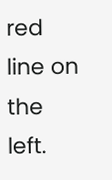red line on the left.